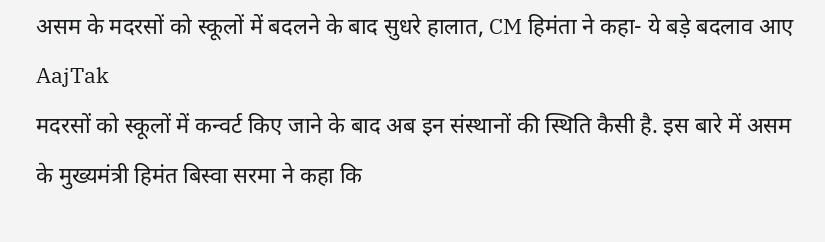असम के मदरसों को स्कूलों में बदलने के बाद सुधरे हालात, CM हिमंता ने कहा- ये बड़े बदलाव आए
AajTak
मदरसों को स्कूलों में कन्वर्ट किए जाने के बाद अब इन संस्थानों की स्थिति कैसी है. इस बारे में असम के मुख्यमंत्री हिमंत बिस्वा सरमा ने कहा कि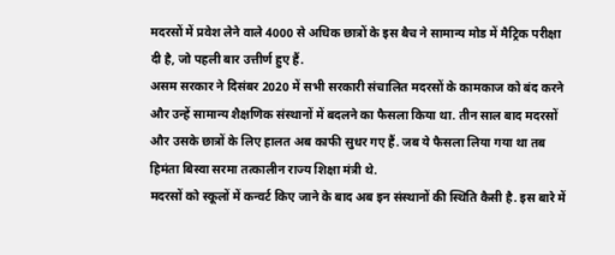मदरसों में प्रवेश लेने वाले 4000 से अधिक छात्रों के इस बैच ने सामान्य मोड में मैट्रिक परीक्षा दी है, जो पहली बार उत्तीर्ण हुए हैं.
असम सरकार ने दिसंबर 2020 में सभी सरकारी संचालित मदरसों के कामकाज को बंद करने और उन्हें सामान्य शैक्षणिक संस्थानों में बदलने का फैसला किया था. तीन साल बाद मदरसों और उसके छात्रों के लिए हालत अब काफी सुधर गए हैं. जब ये फैसला लिया गया था तब हिमंता बिस्वा सरमा तत्कालीन राज्य शिक्षा मंत्री थे.
मदरसों को स्कूलों में कन्वर्ट किए जाने के बाद अब इन संस्थानों की स्थिति कैसी है. इस बारे में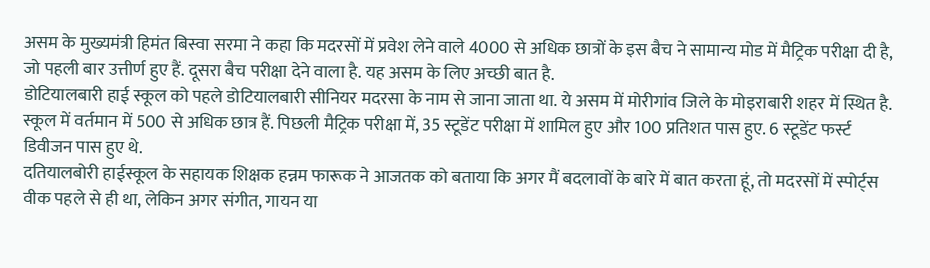असम के मुख्यमंत्री हिमंत बिस्वा सरमा ने कहा कि मदरसों में प्रवेश लेने वाले 4000 से अधिक छात्रों के इस बैच ने सामान्य मोड में मैट्रिक परीक्षा दी है, जो पहली बार उत्तीर्ण हुए हैं. दूसरा बैच परीक्षा देने वाला है. यह असम के लिए अच्छी बात है.
डोटियालबारी हाई स्कूल को पहले डोटियालबारी सीनियर मदरसा के नाम से जाना जाता था. ये असम में मोरीगांव जिले के मोइराबारी शहर में स्थित है. स्कूल में वर्तमान में 500 से अधिक छात्र हैं. पिछली मैट्रिक परीक्षा में, 35 स्टूडेंट परीक्षा में शामिल हुए और 100 प्रतिशत पास हुए. 6 स्टूडेंट फर्स्ट डिवीजन पास हुए थे.
दतियालबोरी हाईस्कूल के सहायक शिक्षक हन्नम फारूक ने आजतक को बताया कि अगर मैं बदलावों के बारे में बात करता हूं, तो मदरसों में स्पोर्ट्स वीक पहले से ही था, लेकिन अगर संगीत, गायन या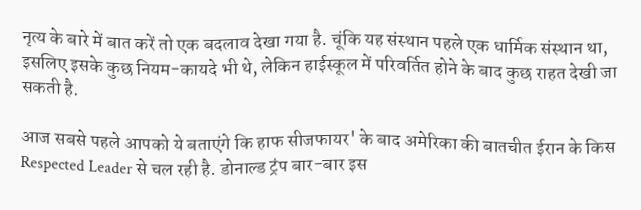नृत्य के बारे में बात करें तो एक बदलाव देखा गया है. चूंकि यह संस्थान पहले एक धार्मिक संस्थान था, इसलिए इसके कुछ नियम-कायदे भी थे, लेकिन हाईस्कूल में परिवर्तित होने के बाद कुछ राहत देखी जा सकती है.

आज सबसे पहले आपको ये बताएंगे कि हाफ सीजफायर' के बाद अमेरिका की बातचीत ईरान के किस Respected Leader से चल रही है. डोनाल्ड ट्रंप बार-बार इस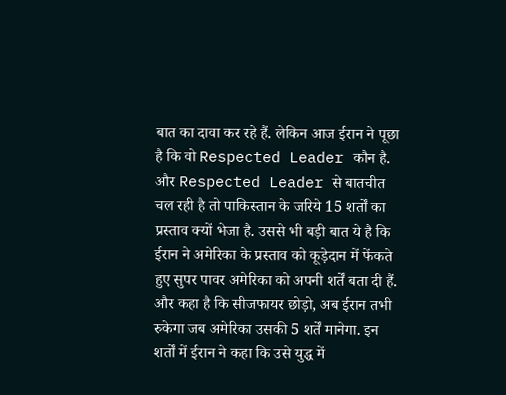बात का दावा कर रहे हैं. लेकिन आज ईरान ने पूछा है कि वो Respected Leader कौन है. और Respected Leader से बातचीत चल रही है तो पाकिस्तान के जरिये 15 शर्तों का प्रस्ताव क्यों भेजा है. उससे भी बड़ी बात ये है कि ईरान ने अमेरिका के प्रस्ताव को कूड़ेदान में फेंकते हुए सुपर पावर अमेरिका को अपनी शर्तें बता दी हैं. और कहा है कि सीजफायर छोड़ो, अब ईरान तभी रुकेगा जब अमेरिका उसकी 5 शर्तें मानेगा. इन शर्तों में ईरान ने कहा कि उसे युद्ध में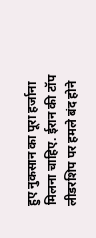हुए नुकसान का पूरा हर्जाना मिलना चाहिए. ईरान की टॉप लीडरशिप पर हमले बंद होने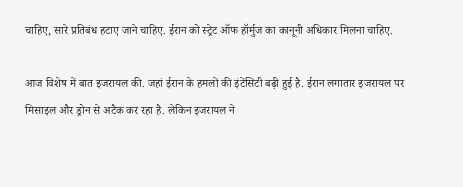चाहिए, सारे प्रतिबंध हटाए जाने चाहिए. ईरान को स्ट्रेट ऑफ हॉर्मुज का कानूनी अधिकार मिलना चाहिए.

आज विशेष में बात इजरायल की. जहां ईरान के हमलों की इंटेंसिटी बढ़ी हुई है. ईरान लगातार इजरायल पर मिसाइल और ड्रोन से अटैक कर रहा है. लेकिन इजरायल ने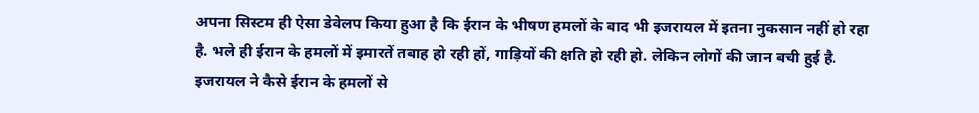अपना सिस्टम ही ऐसा डेवेलप किया हुआ है कि ईरान के भीषण हमलों के बाद भी इजरायल में इतना नुकसान नहीं हो रहा है. भले ही ईरान के हमलों में इमारतें तबाह हो रही हों, गाड़ियों की क्षति हो रही हो. लेकिन लोगों की जान बची हुई है. इजरायल ने कैसे ईरान के हमलों से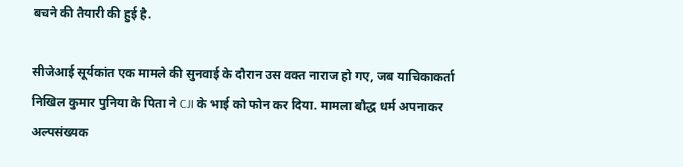बचने की तैयारी की हुई है.

सीजेआई सूर्यकांत एक मामले की सुनवाई के दौरान उस वक्त नाराज हो गए, जब याचिकाकर्ता निखिल कुमार पुनिया के पिता ने CJI के भाई को फोन कर दिया. मामला बौद्ध धर्म अपनाकर अल्पसंख्यक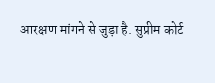आरक्षण मांगने से जुड़ा है. सुप्रीम कोर्ट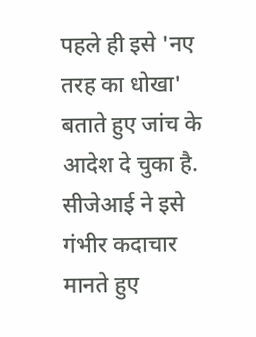पहले ही इसे 'नए तरह का धोखा' बताते हुए जांच के आदेश दे चुका है. सीजेआई ने इसे गंभीर कदाचार मानते हुए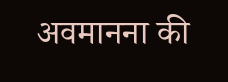अवमानना की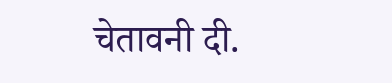चेतावनी दी.